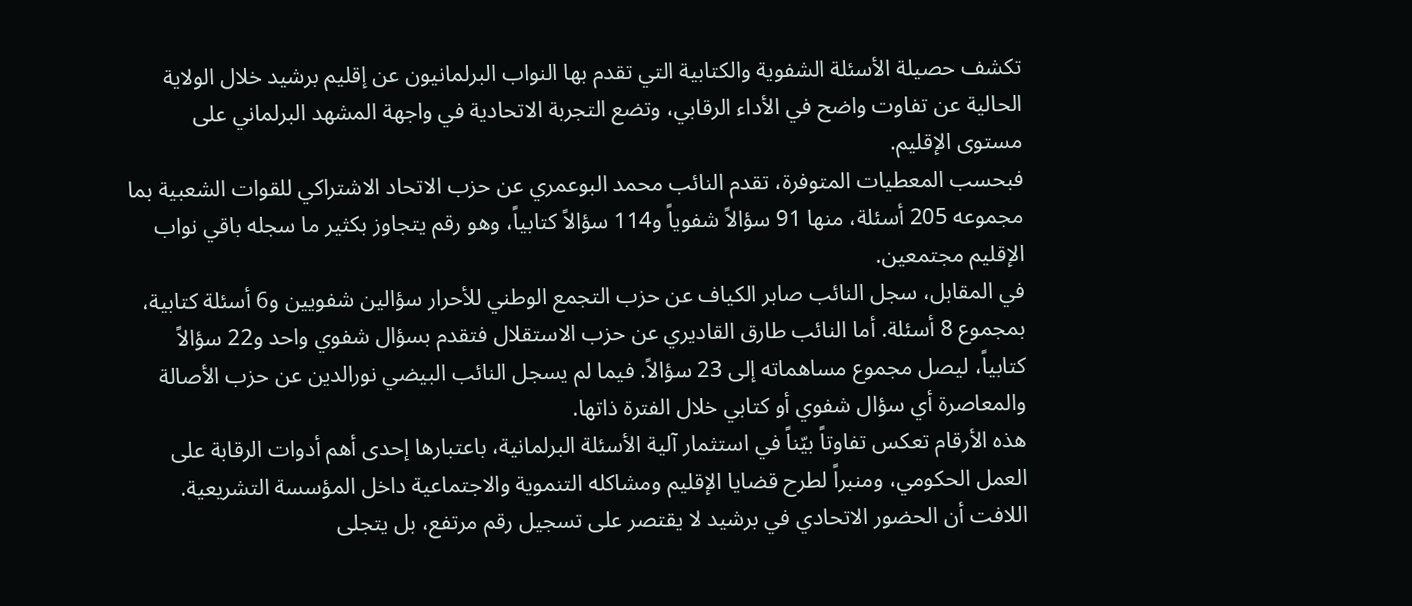تكشف حصيلة الأسئلة الشفوية والكتابية التي تقدم بها النواب البرلمانيون عن إقليم برشيد خلال الولاية الحالية عن تفاوت واضح في الأداء الرقابي، وتضع التجربة الاتحادية في واجهة المشهد البرلماني على مستوى الإقليم.
فبحسب المعطيات المتوفرة، تقدم النائب محمد البوعمري عن حزب الاتحاد الاشتراكي للقوات الشعبية بما مجموعه 205 أسئلة، منها 91 سؤالاً شفوياً و114 سؤالاً كتابياً، وهو رقم يتجاوز بكثير ما سجله باقي نواب الإقليم مجتمعين.
في المقابل، سجل النائب صابر الكياف عن حزب التجمع الوطني للأحرار سؤالين شفويين و6 أسئلة كتابية، بمجموع 8 أسئلة. أما النائب طارق القاديري عن حزب الاستقلال فتقدم بسؤال شفوي واحد و22 سؤالاً كتابياً، ليصل مجموع مساهماته إلى 23 سؤالاً. فيما لم يسجل النائب البيضي نورالدين عن حزب الأصالة والمعاصرة أي سؤال شفوي أو كتابي خلال الفترة ذاتها.
هذه الأرقام تعكس تفاوتاً بيّناً في استثمار آلية الأسئلة البرلمانية، باعتبارها إحدى أهم أدوات الرقابة على العمل الحكومي، ومنبراً لطرح قضايا الإقليم ومشاكله التنموية والاجتماعية داخل المؤسسة التشريعية.
اللافت أن الحضور الاتحادي في برشيد لا يقتصر على تسجيل رقم مرتفع، بل يتجلى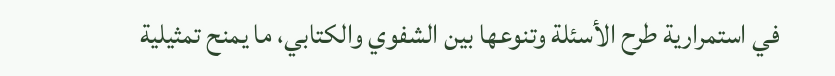في استمرارية طرح الأسئلة وتنوعها بين الشفوي والكتابي، ما يمنح تمثيلية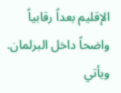الإقليم بعداً رقابياً واضحاً داخل البرلمان. ويأتي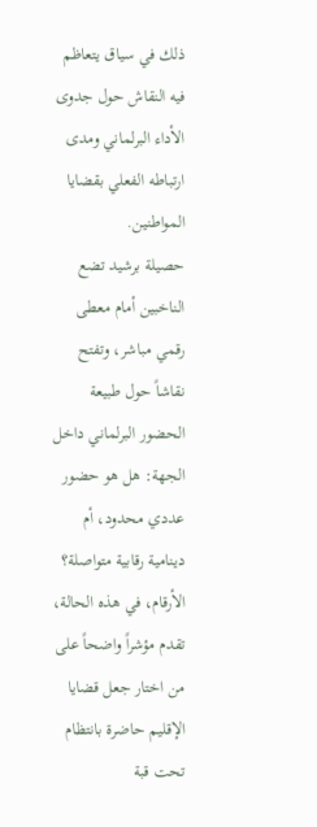ذلك في سياق يتعاظم فيه النقاش حول جدوى الأداء البرلماني ومدى ارتباطه الفعلي بقضايا المواطنين.
حصيلة برشيد تضع الناخبين أمام معطى رقمي مباشر، وتفتح نقاشاً حول طبيعة الحضور البرلماني داخل الجهة: هل هو حضور عددي محدود، أم دينامية رقابية متواصلة؟ الأرقام، في هذه الحالة، تقدم مؤشراً واضحاً على من اختار جعل قضايا الإقليم حاضرة بانتظام تحت قبة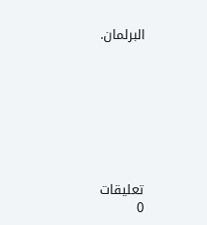البرلمان.








تعليقات
0